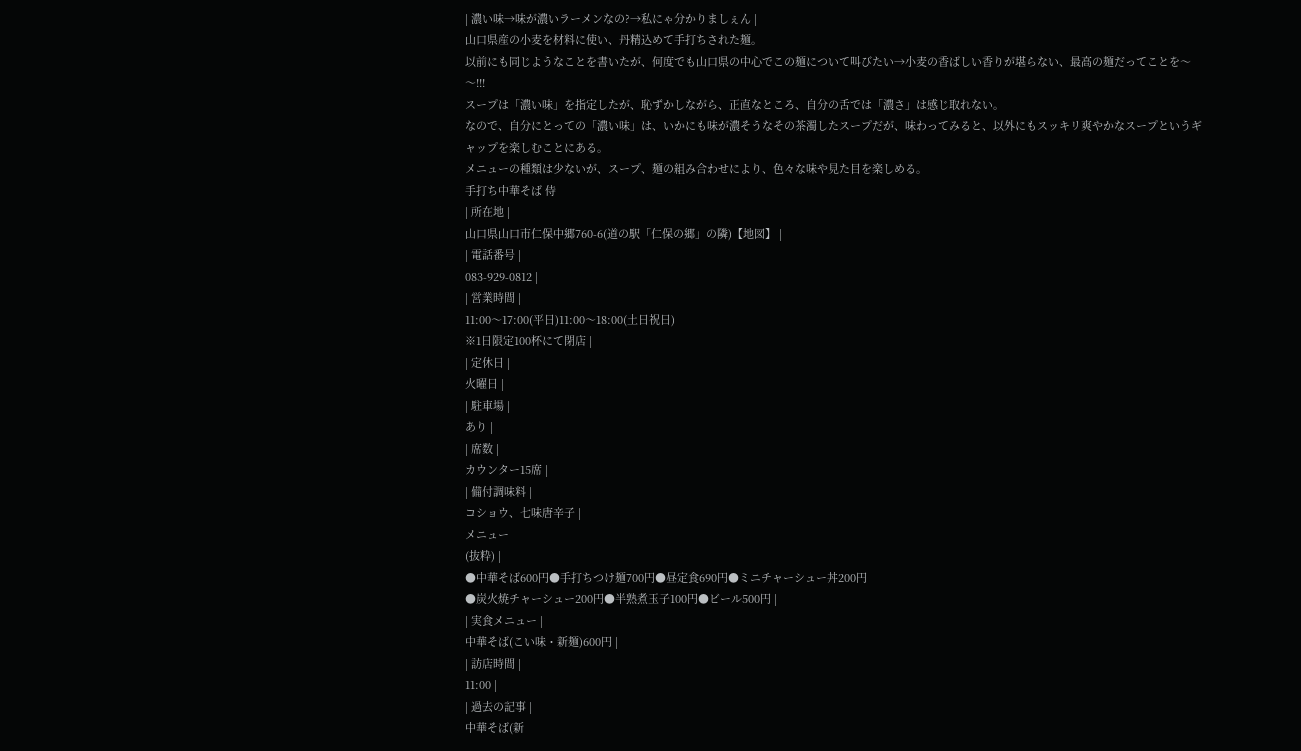| 濃い味→味が濃いラーメンなの?→私にゃ分かりましぇん |
山口県産の小麦を材料に使い、丹精込めて手打ちされた麺。
以前にも同じようなことを書いたが、何度でも山口県の中心でこの麺について叫びたい→小麦の香ばしい香りが堪らない、最高の麺だってことを〜〜!!!
スープは「濃い味」を指定したが、恥ずかしながら、正直なところ、自分の舌では「濃さ」は感じ取れない。
なので、自分にとっての「濃い味」は、いかにも味が濃そうなその茶濁したスープだが、味わってみると、以外にもスッキリ爽やかなスープというギャップを楽しむことにある。
メニューの種類は少ないが、スープ、麺の組み合わせにより、色々な味や見た目を楽しめる。
手打ち中華そば 侍
| 所在地 |
山口県山口市仁保中郷760-6(道の駅「仁保の郷」の隣)【地図】 |
| 電話番号 |
083-929-0812 |
| 営業時間 |
11:00〜17:00(平日)11:00〜18:00(土日祝日)
※1日限定100杯にて閉店 |
| 定休日 |
火曜日 |
| 駐車場 |
あり |
| 席数 |
カウンター15席 |
| 備付調味料 |
コショウ、七味唐辛子 |
メニュー
(抜粋) |
●中華そば600円●手打ちつけ麺700円●昼定食690円●ミニチャーシュー丼200円
●炭火焼チャーシュー200円●半熟煮玉子100円●ビール500円 |
| 実食メニュー |
中華そば(こい味・新麺)600円 |
| 訪店時間 |
11:00 |
| 過去の記事 |
中華そば(新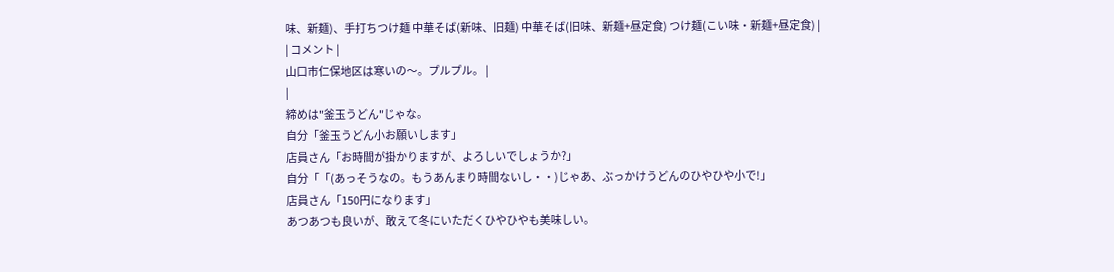味、新麺)、手打ちつけ麺 中華そば(新味、旧麺) 中華そば(旧味、新麺+昼定食) つけ麺(こい味・新麺+昼定食) |
| コメント |
山口市仁保地区は寒いの〜。プルプル。 |
|
締めは"釜玉うどん"じゃな。
自分「釜玉うどん小お願いします」
店員さん「お時間が掛かりますが、よろしいでしょうか?」
自分「「(あっそうなの。もうあんまり時間ないし・・)じゃあ、ぶっかけうどんのひやひや小で!」
店員さん「150円になります」
あつあつも良いが、敢えて冬にいただくひやひやも美味しい。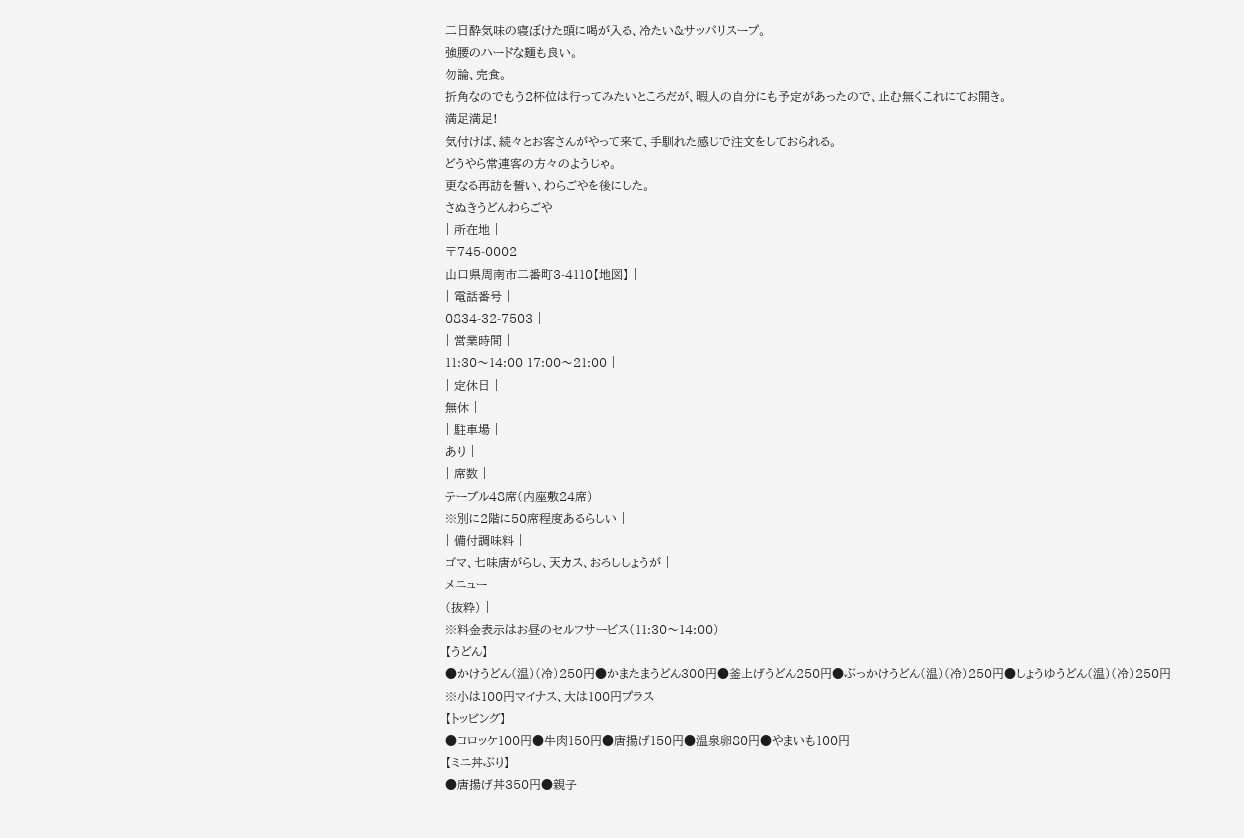二日酔気味の寝ぼけた頭に喝が入る、冷たい&サッパリスープ。
強腰のハードな麺も良い。
勿論、完食。
折角なのでもう2杯位は行ってみたいところだが、暇人の自分にも予定があったので、止む無くこれにてお開き。
満足満足!
気付けば、続々とお客さんがやって来て、手馴れた感じで注文をしておられる。
どうやら常連客の方々のようじゃ。
更なる再訪を誓い、わらごやを後にした。
さぬきうどんわらごや
| 所在地 |
〒745-0002
山口県周南市二番町3-4110【地図】 |
| 電話番号 |
0834-32-7503 |
| 営業時間 |
11:30〜14:00 17:00〜21:00 |
| 定休日 |
無休 |
| 駐車場 |
あり |
| 席数 |
テーブル48席(内座敷24席)
※別に2階に50席程度あるらしい |
| 備付調味料 |
ゴマ、七味唐がらし、天カス、おろししょうが |
メニュー
(抜粋) |
※料金表示はお昼のセルフサービス(11:30〜14:00)
【うどん】
●かけうどん(温)(冷)250円●かまたまうどん300円●釜上げうどん250円●ぶっかけうどん(温)(冷)250円●しょうゆうどん(温)(冷)250円
※小は100円マイナス、大は100円プラス
【トッピング】
●コロッケ100円●牛肉150円●唐揚げ150円●温泉卵80円●やまいも100円
【ミニ丼ぶり】
●唐揚げ丼350円●親子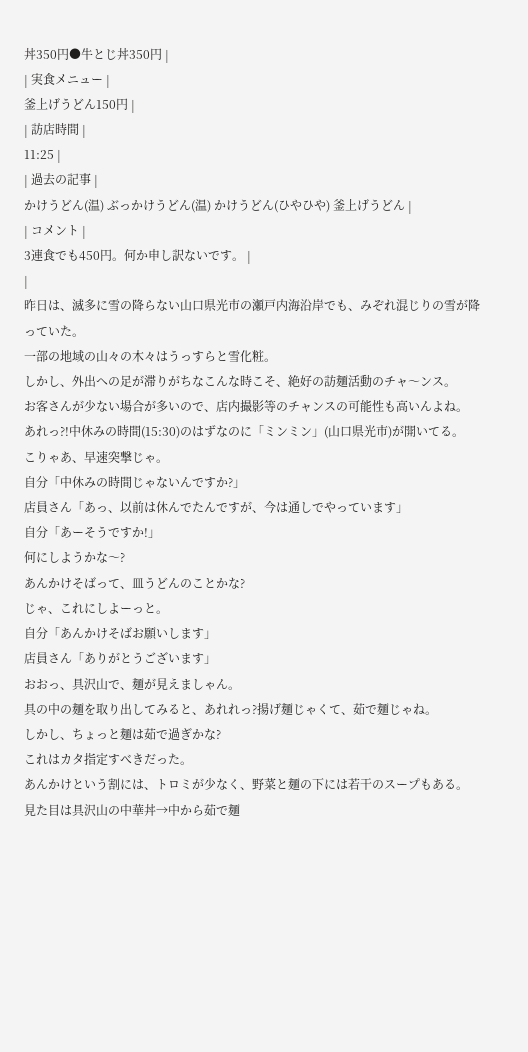丼350円●牛とじ丼350円 |
| 実食メニュー |
釜上げうどん150円 |
| 訪店時間 |
11:25 |
| 過去の記事 |
かけうどん(温) ぶっかけうどん(温) かけうどん(ひやひや) 釜上げうどん |
| コメント |
3連食でも450円。何か申し訳ないです。 |
|
昨日は、滅多に雪の降らない山口県光市の瀬戸内海沿岸でも、みぞれ混じりの雪が降っていた。
一部の地域の山々の木々はうっすらと雪化粧。
しかし、外出への足が滞りがちなこんな時こそ、絶好の訪麺活動のチャ〜ンス。
お客さんが少ない場合が多いので、店内撮影等のチャンスの可能性も高いんよね。
あれっ?!中休みの時間(15:30)のはずなのに「ミンミン」(山口県光市)が開いてる。
こりゃあ、早速突撃じゃ。
自分「中休みの時間じゃないんですか?」
店員さん「あっ、以前は休んでたんですが、今は通しでやっています」
自分「あーそうですか!」
何にしようかな〜?
あんかけそばって、皿うどんのことかな?
じゃ、これにしよーっと。
自分「あんかけそばお願いします」
店員さん「ありがとうございます」
おおっ、具沢山で、麺が見えましゃん。
具の中の麺を取り出してみると、あれれっ?揚げ麺じゃくて、茹で麺じゃね。
しかし、ちょっと麺は茹で過ぎかな?
これはカタ指定すべきだった。
あんかけという割には、トロミが少なく、野菜と麺の下には若干のスープもある。
見た目は具沢山の中華丼→中から茹で麺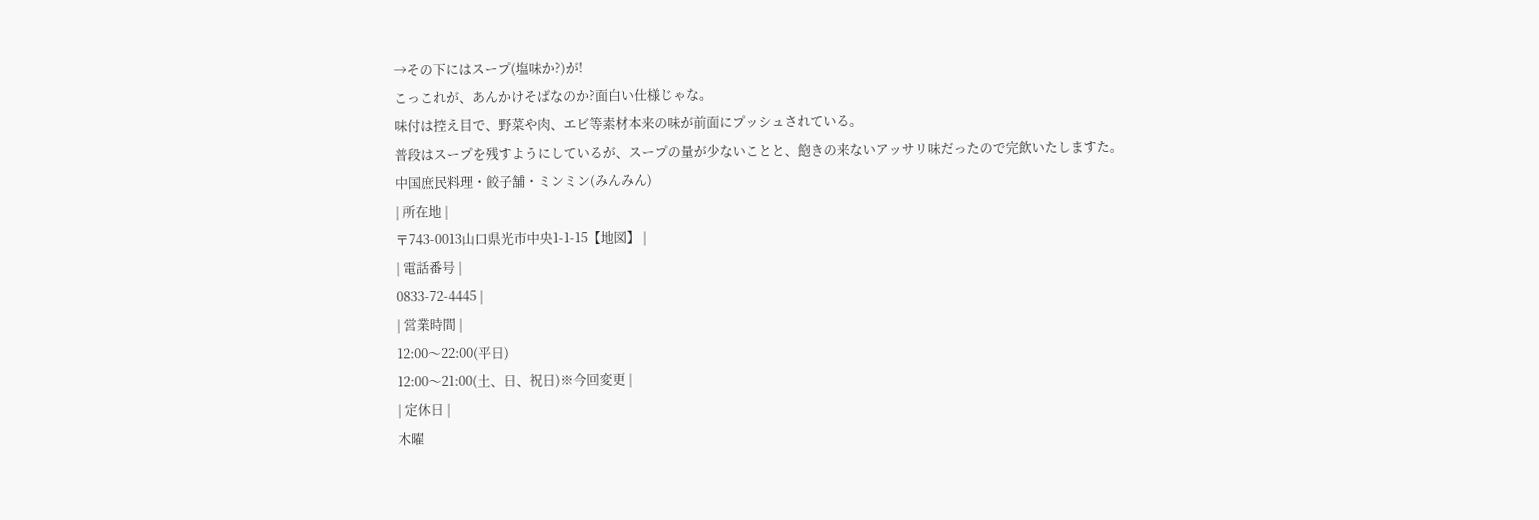→その下にはスープ(塩味か?)が!
こっこれが、あんかけそばなのか?面白い仕様じゃな。
味付は控え目で、野菜や肉、エビ等素材本来の味が前面にプッシュされている。
普段はスープを残すようにしているが、スープの量が少ないことと、飽きの来ないアッサリ味だったので完飲いたしますた。
中国庶民料理・餃子舗・ミンミン(みんみん)
| 所在地 |
〒743-0013山口県光市中央1-1-15【地図】 |
| 電話番号 |
0833-72-4445 |
| 営業時間 |
12:00〜22:00(平日)
12:00〜21:00(土、日、祝日)※今回変更 |
| 定休日 |
木曜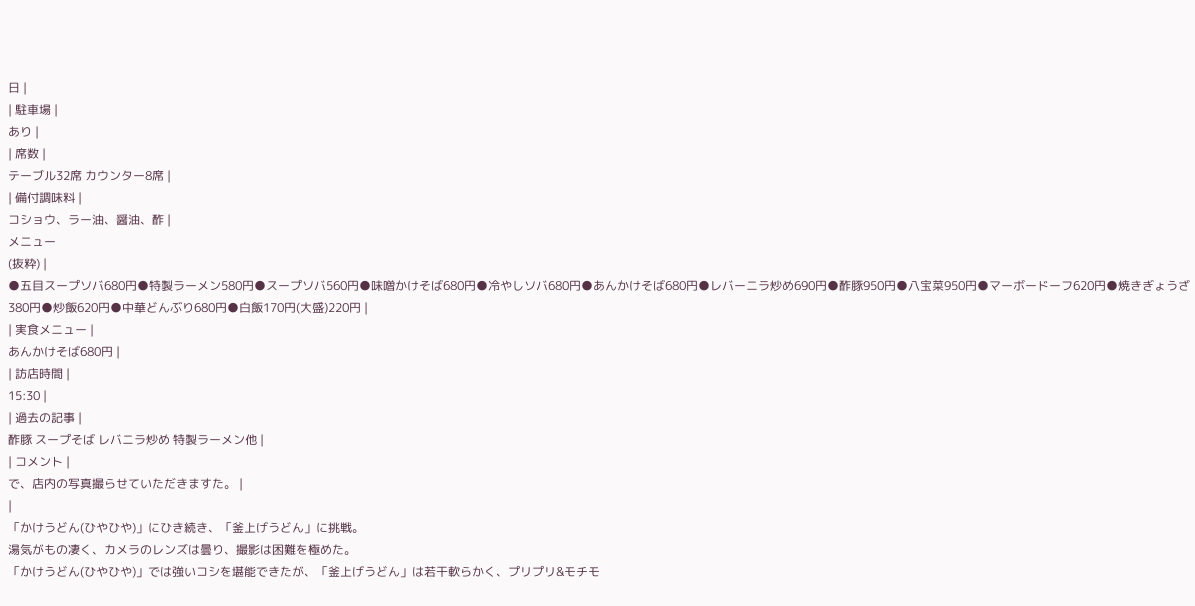日 |
| 駐車場 |
あり |
| 席数 |
テーブル32席 カウンター8席 |
| 備付調味料 |
コショウ、ラー油、醤油、酢 |
メニュー
(抜粋) |
●五目スープソバ680円●特製ラーメン580円●スープソバ560円●味噌かけそば680円●冷やしソバ680円●あんかけそば680円●レバーニラ炒め690円●酢豚950円●八宝菜950円●マーボードーフ620円●焼きぎょうざ380円●炒飯620円●中華どんぶり680円●白飯170円(大盛)220円 |
| 実食メニュー |
あんかけそば680円 |
| 訪店時間 |
15:30 |
| 過去の記事 |
酢豚 スープそば レバニラ炒め 特製ラーメン他 |
| コメント |
で、店内の写真撮らせていただきますた。 |
|
「かけうどん(ひやひや)」にひき続き、「釜上げうどん」に挑戦。
湯気がもの凄く、カメラのレンズは曇り、撮影は困難を極めた。
「かけうどん(ひやひや)」では強いコシを堪能できたが、「釜上げうどん」は若干軟らかく、プリプリ&モチモ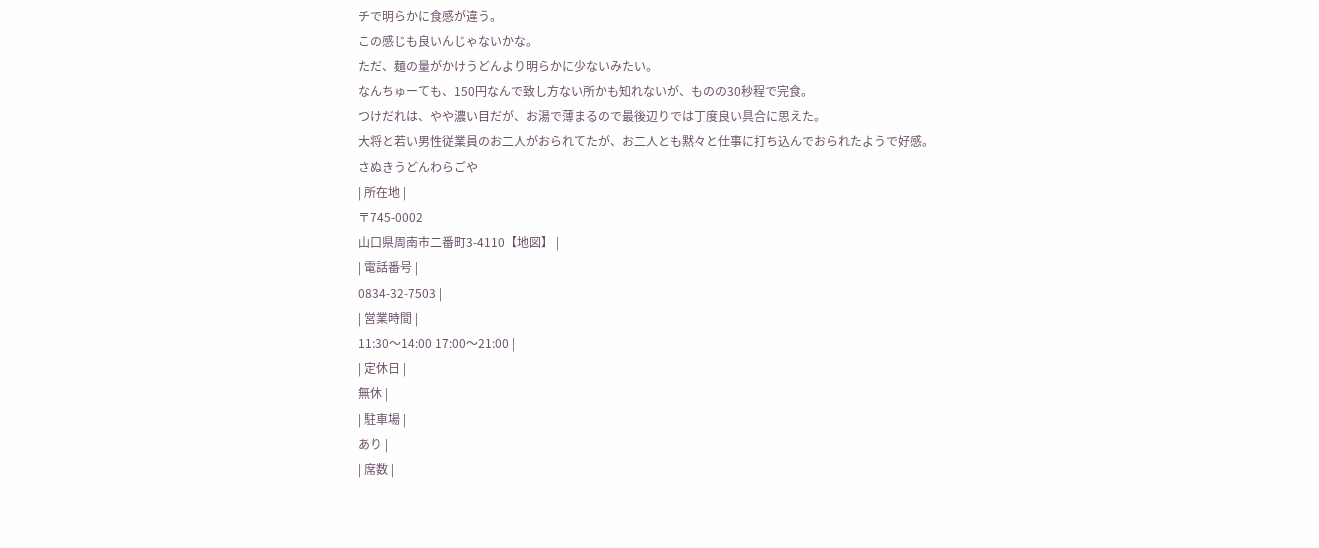チで明らかに食感が違う。
この感じも良いんじゃないかな。
ただ、麺の量がかけうどんより明らかに少ないみたい。
なんちゅーても、150円なんで致し方ない所かも知れないが、ものの30秒程で完食。
つけだれは、やや濃い目だが、お湯で薄まるので最後辺りでは丁度良い具合に思えた。
大将と若い男性従業員のお二人がおられてたが、お二人とも黙々と仕事に打ち込んでおられたようで好感。
さぬきうどんわらごや
| 所在地 |
〒745-0002
山口県周南市二番町3-4110【地図】 |
| 電話番号 |
0834-32-7503 |
| 営業時間 |
11:30〜14:00 17:00〜21:00 |
| 定休日 |
無休 |
| 駐車場 |
あり |
| 席数 |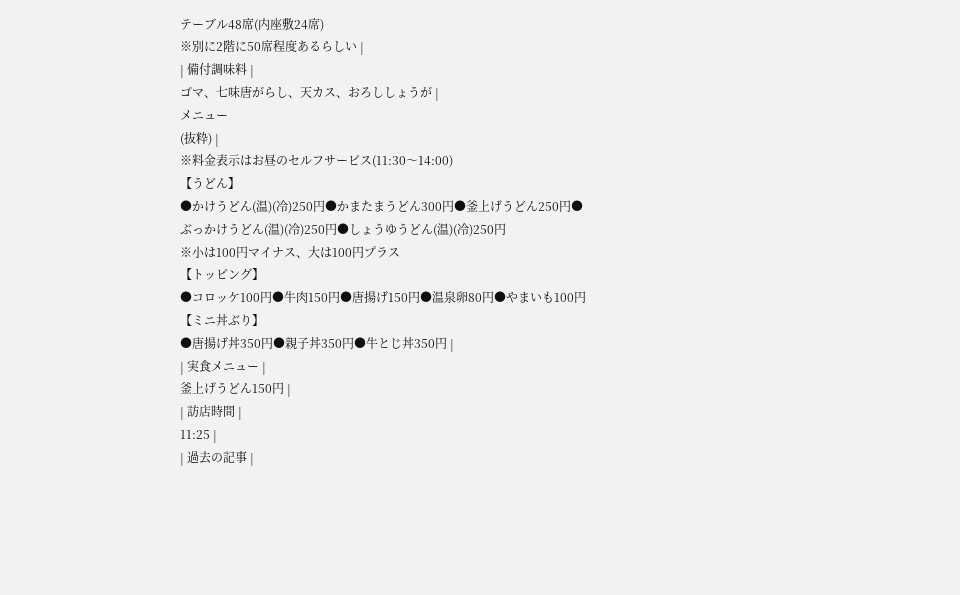テーブル48席(内座敷24席)
※別に2階に50席程度あるらしい |
| 備付調味料 |
ゴマ、七味唐がらし、天カス、おろししょうが |
メニュー
(抜粋) |
※料金表示はお昼のセルフサービス(11:30〜14:00)
【うどん】
●かけうどん(温)(冷)250円●かまたまうどん300円●釜上げうどん250円●ぶっかけうどん(温)(冷)250円●しょうゆうどん(温)(冷)250円
※小は100円マイナス、大は100円プラス
【トッピング】
●コロッケ100円●牛肉150円●唐揚げ150円●温泉卵80円●やまいも100円
【ミニ丼ぶり】
●唐揚げ丼350円●親子丼350円●牛とじ丼350円 |
| 実食メニュー |
釜上げうどん150円 |
| 訪店時間 |
11:25 |
| 過去の記事 |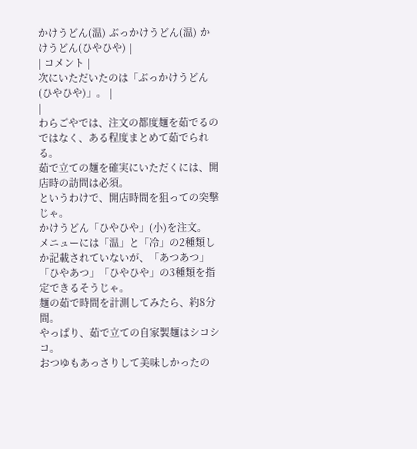かけうどん(温) ぶっかけうどん(温) かけうどん(ひやひや) |
| コメント |
次にいただいたのは「ぶっかけうどん(ひやひや)」。 |
|
わらごやでは、注文の都度麺を茹でるのではなく、ある程度まとめて茹でられる。
茹で立ての麺を確実にいただくには、開店時の訪問は必須。
というわけで、開店時間を狙っての突撃じゃ。
かけうどん「ひやひや」(小)を注文。
メニューには「温」と「冷」の2種類しか記載されていないが、「あつあつ」「ひやあつ」「ひやひや」の3種類を指定できるそうじゃ。
麺の茹で時間を計測してみたら、約8分間。
やっぱり、茹で立ての自家製麺はシコシコ。
おつゆもあっさりして美味しかったの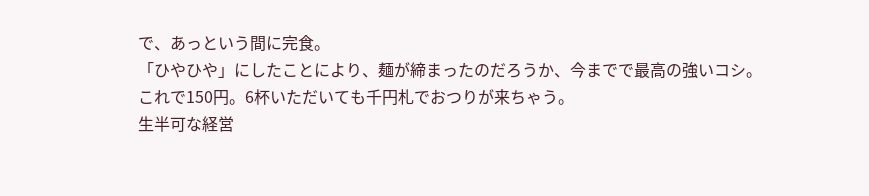で、あっという間に完食。
「ひやひや」にしたことにより、麺が締まったのだろうか、今までで最高の強いコシ。
これで150円。6杯いただいても千円札でおつりが来ちゃう。
生半可な経営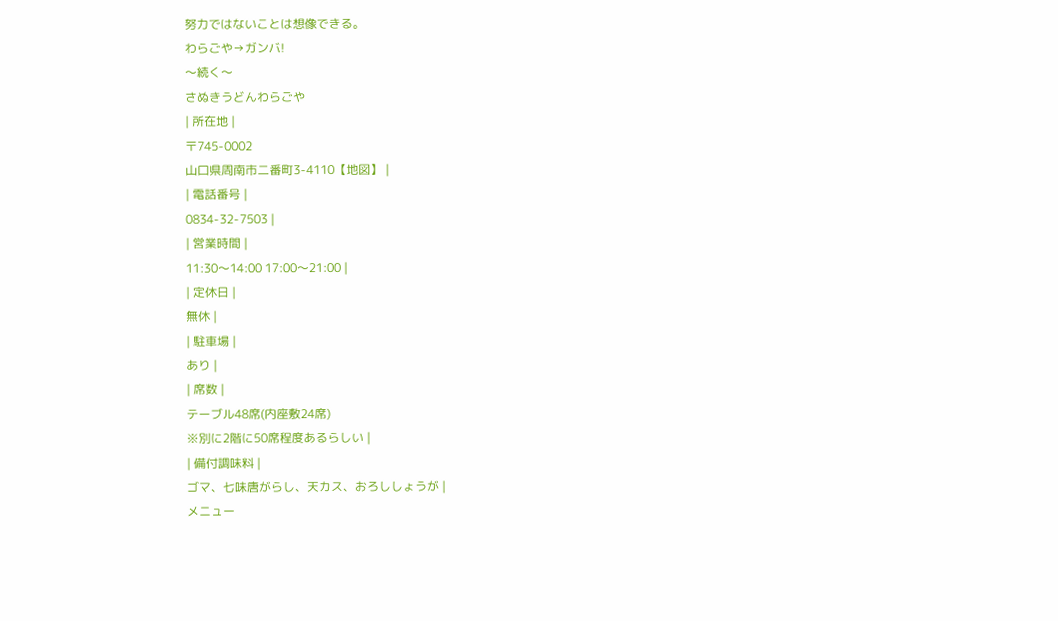努力ではないことは想像できる。
わらごや→ガンバ!
〜続く〜
さぬきうどんわらごや
| 所在地 |
〒745-0002
山口県周南市二番町3-4110【地図】 |
| 電話番号 |
0834-32-7503 |
| 営業時間 |
11:30〜14:00 17:00〜21:00 |
| 定休日 |
無休 |
| 駐車場 |
あり |
| 席数 |
テーブル48席(内座敷24席)
※別に2階に50席程度あるらしい |
| 備付調味料 |
ゴマ、七味唐がらし、天カス、おろししょうが |
メニュー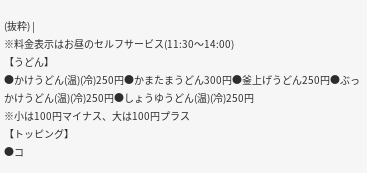(抜粋) |
※料金表示はお昼のセルフサービス(11:30〜14:00)
【うどん】
●かけうどん(温)(冷)250円●かまたまうどん300円●釜上げうどん250円●ぶっかけうどん(温)(冷)250円●しょうゆうどん(温)(冷)250円
※小は100円マイナス、大は100円プラス
【トッピング】
●コ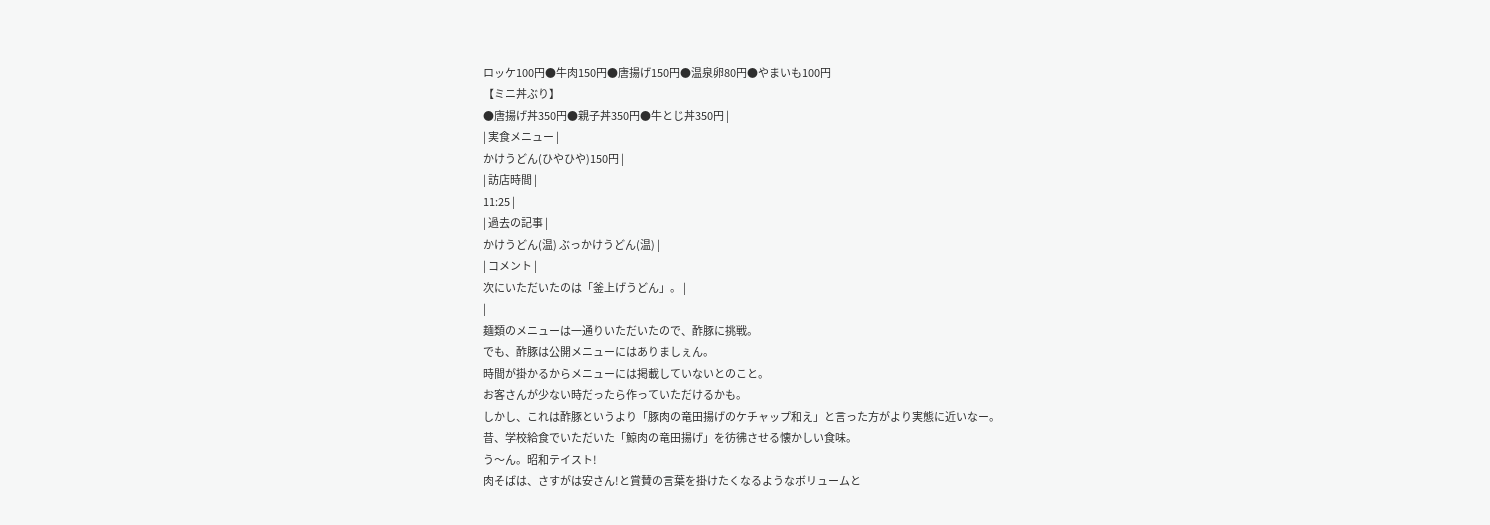ロッケ100円●牛肉150円●唐揚げ150円●温泉卵80円●やまいも100円
【ミニ丼ぶり】
●唐揚げ丼350円●親子丼350円●牛とじ丼350円 |
| 実食メニュー |
かけうどん(ひやひや)150円 |
| 訪店時間 |
11:25 |
| 過去の記事 |
かけうどん(温) ぶっかけうどん(温) |
| コメント |
次にいただいたのは「釜上げうどん」。 |
|
麺類のメニューは一通りいただいたので、酢豚に挑戦。
でも、酢豚は公開メニューにはありましぇん。
時間が掛かるからメニューには掲載していないとのこと。
お客さんが少ない時だったら作っていただけるかも。
しかし、これは酢豚というより「豚肉の竜田揚げのケチャップ和え」と言った方がより実態に近いなー。
昔、学校給食でいただいた「鯨肉の竜田揚げ」を彷彿させる懐かしい食味。
う〜ん。昭和テイスト!
肉そばは、さすがは安さん!と賞賛の言葉を掛けたくなるようなボリュームと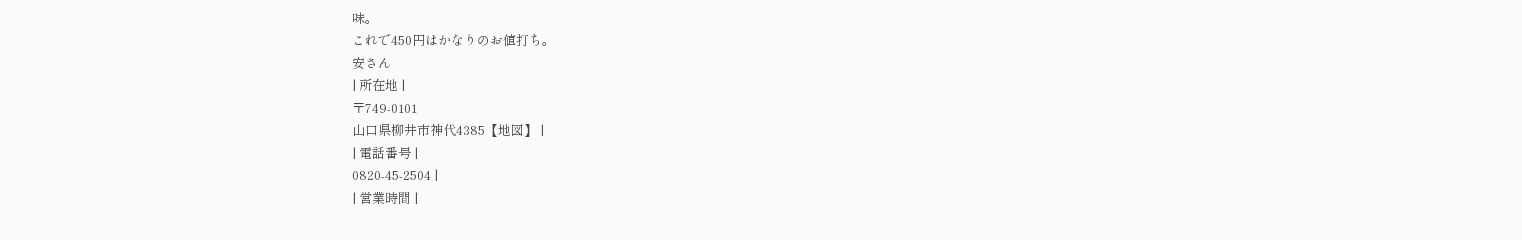味。
これで450円はかなりのお値打ち。
安さん
| 所在地 |
〒749-0101
山口県柳井市神代4385【地図】 |
| 電話番号 |
0820-45-2504 |
| 営業時間 |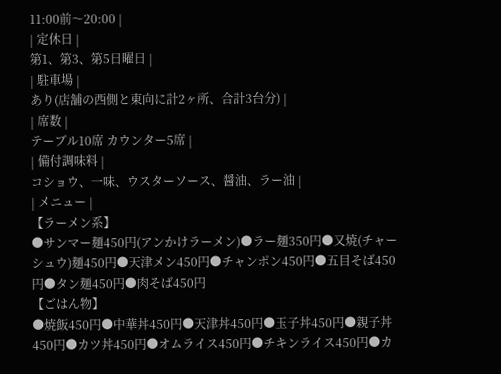11:00前〜20:00 |
| 定休日 |
第1、第3、第5日曜日 |
| 駐車場 |
あり(店舗の西側と東向に計2ヶ所、合計3台分) |
| 席数 |
テーブル10席 カウンター5席 |
| 備付調味料 |
コショウ、一味、ウスターソース、醤油、ラー油 |
| メニュー |
【ラーメン系】
●サンマー麺450円(アンかけラーメン)●ラー麺350円●又焼(チャーシュウ)麺450円●天津メン450円●チャンポン450円●五目そば450円●タン麺450円●肉そば450円
【ごはん物】
●焼飯450円●中華丼450円●天津丼450円●玉子丼450円●親子丼450円●カツ丼450円●オムライス450円●チキンライス450円●カ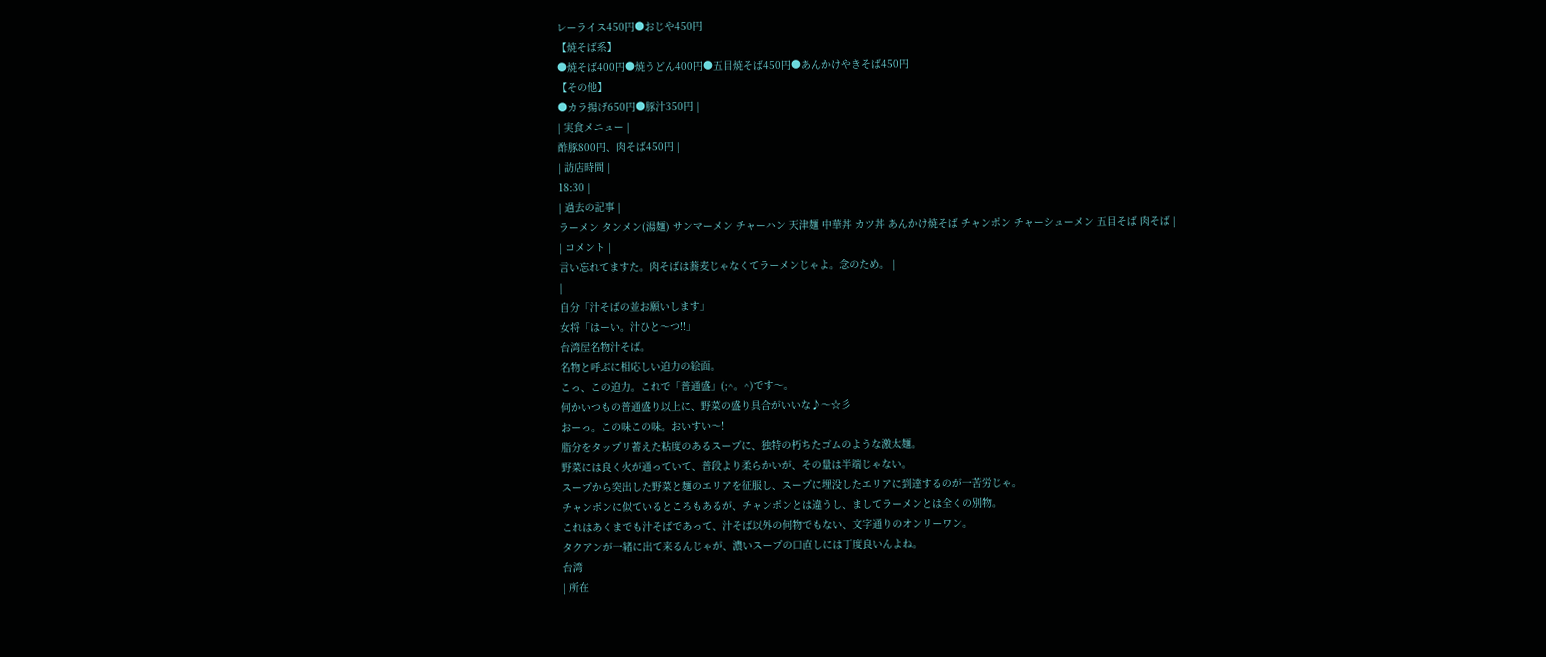レーライス450円●おじや450円
【焼そば系】
●焼そば400円●焼うどん400円●五目焼そば450円●あんかけやきそば450円
【その他】
●カラ揚げ650円●豚汁350円 |
| 実食メニュー |
酢豚800円、肉そば450円 |
| 訪店時間 |
18:30 |
| 過去の記事 |
ラーメン タンメン(湯麺) サンマーメン チャーハン 天津麺 中華丼 カツ丼 あんかけ焼そば チャンポン チャーシューメン 五目そば 肉そば |
| コメント |
言い忘れてますた。肉そばは蕎麦じゃなくてラーメンじゃよ。念のため。 |
|
自分「汁そばの並お願いします」
女将「はーい。汁ひと〜つ!!」
台湾屋名物汁そば。
名物と呼ぶに相応しい迫力の絵面。
こっ、この迫力。これで「普通盛」(;^。^)です〜。
何かいつもの普通盛り以上に、野菜の盛り具合がいいな♪〜☆彡
おーっ。この味この味。おいすい〜!
脂分をタップリ蓄えた粘度のあるスープに、独特の朽ちたゴムのような激太麺。
野菜には良く火が通っていて、普段より柔らかいが、その量は半端じゃない。
スープから突出した野菜と麺のエリアを征服し、スープに埋没したエリアに到達するのが一苦労じゃ。
チャンポンに似ているところもあるが、チャンポンとは違うし、ましてラーメンとは全くの別物。
これはあくまでも汁そばであって、汁そば以外の何物でもない、文字通りのオンリーワン。
タクアンが一緒に出て来るんじゃが、濃いスープの口直しには丁度良いんよね。
台湾
| 所在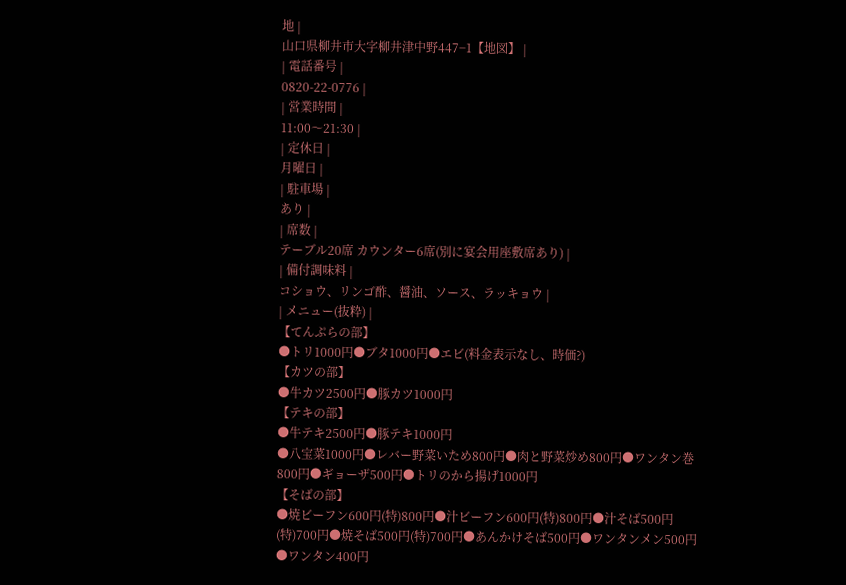地 |
山口県柳井市大字柳井津中野447−1【地図】 |
| 電話番号 |
0820-22-0776 |
| 営業時間 |
11:00〜21:30 |
| 定休日 |
月曜日 |
| 駐車場 |
あり |
| 席数 |
テーブル20席 カウンター6席(別に宴会用座敷席あり) |
| 備付調味料 |
コショウ、リンゴ酢、醤油、ソース、ラッキョウ |
| メニュー(抜粋) |
【てんぷらの部】
●トリ1000円●ブタ1000円●エビ(料金表示なし、時価?)
【カツの部】
●牛カツ2500円●豚カツ1000円
【テキの部】
●牛テキ2500円●豚テキ1000円
●八宝菜1000円●レバー野菜いため800円●肉と野菜炒め800円●ワンタン巻800円●ギョーザ500円●トリのから揚げ1000円
【そばの部】
●焼ビーフン600円(特)800円●汁ビーフン600円(特)800円●汁そば500円(特)700円●焼そば500円(特)700円●あんかけそば500円●ワンタンメン500円●ワンタン400円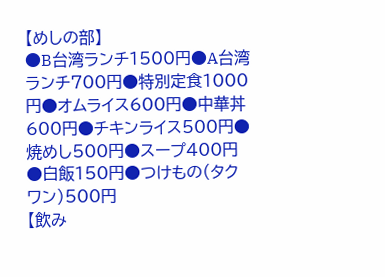【めしの部】
●B台湾ランチ1500円●A台湾ランチ700円●特別定食1000円●オムライス600円●中華丼600円●チキンライス500円●焼めし500円●スープ400円●白飯150円●つけもの(タクワン)500円
【飲み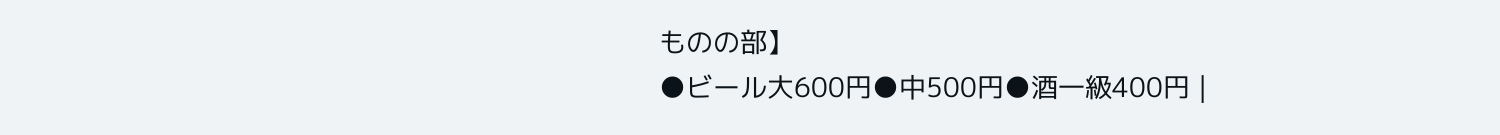ものの部】
●ビール大600円●中500円●酒一級400円 |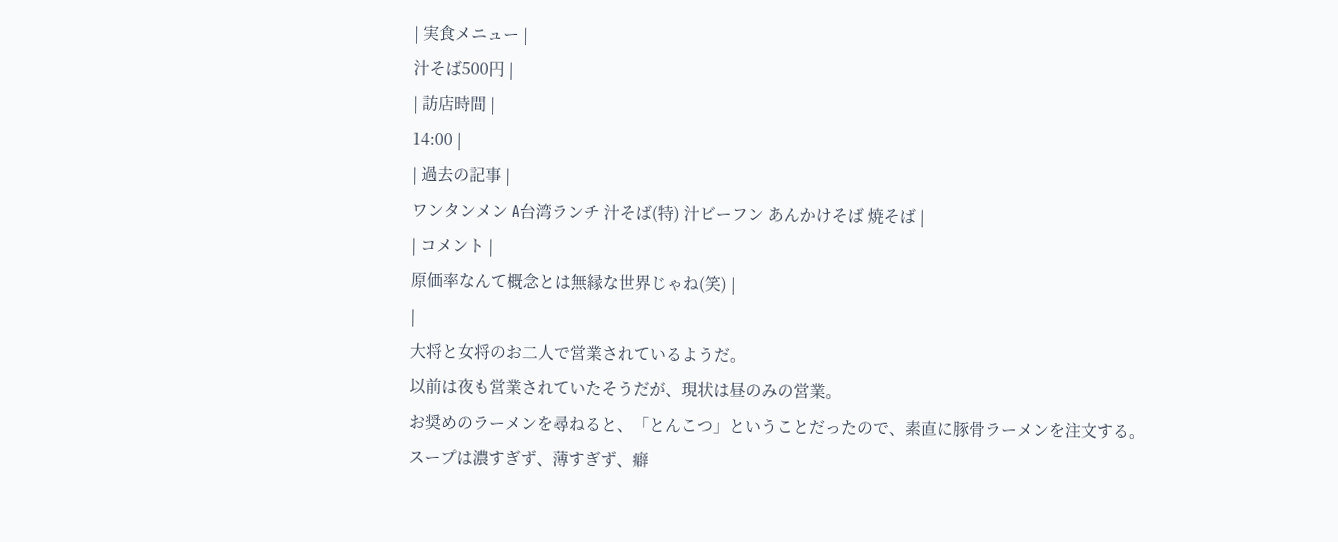| 実食メニュー |
汁そば500円 |
| 訪店時間 |
14:00 |
| 過去の記事 |
ワンタンメン A台湾ランチ 汁そば(特) 汁ビーフン あんかけそば 焼そば |
| コメント |
原価率なんて概念とは無縁な世界じゃね(笑) |
|
大将と女将のお二人で営業されているようだ。
以前は夜も営業されていたそうだが、現状は昼のみの営業。
お奨めのラーメンを尋ねると、「とんこつ」ということだったので、素直に豚骨ラーメンを注文する。
スープは濃すぎず、薄すぎず、癖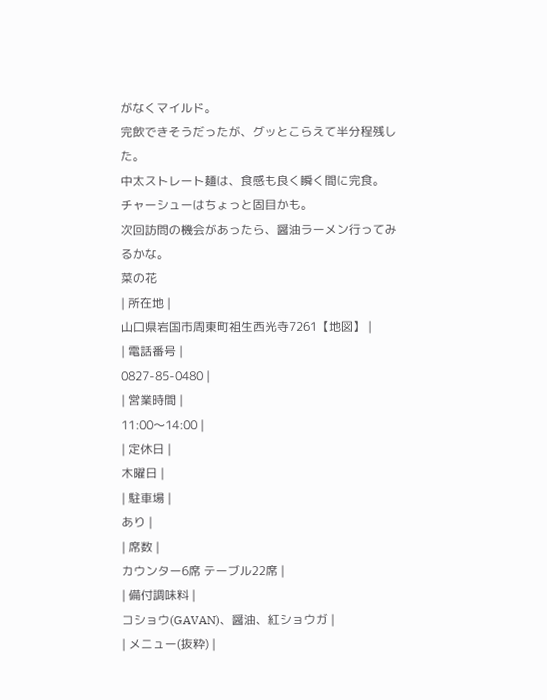がなくマイルド。
完飲できそうだったが、グッとこらえて半分程残した。
中太ストレート麺は、食感も良く瞬く間に完食。
チャーシューはちょっと固目かも。
次回訪問の機会があったら、醤油ラーメン行ってみるかな。
菜の花
| 所在地 |
山口県岩国市周東町祖生西光寺7261【地図】 |
| 電話番号 |
0827-85-0480 |
| 営業時間 |
11:00〜14:00 |
| 定休日 |
木曜日 |
| 駐車場 |
あり |
| 席数 |
カウンター6席 テーブル22席 |
| 備付調味料 |
コショウ(GAVAN)、醤油、紅ショウガ |
| メニュー(抜粋) |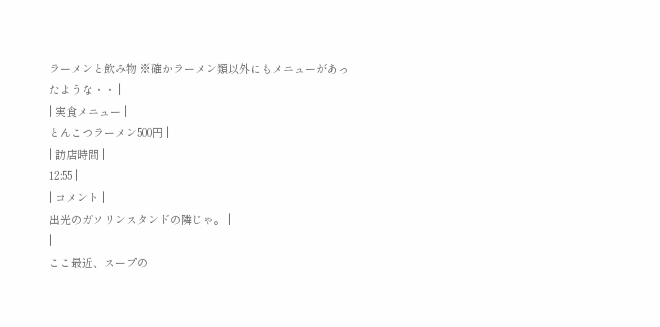ラーメンと飲み物 ※確かラーメン類以外にもメニューがあったような・・ |
| 実食メニュー |
とんこつラーメン500円 |
| 訪店時間 |
12:55 |
| コメント |
出光のガソリンスタンドの隣じゃ。 |
|
ここ最近、スープの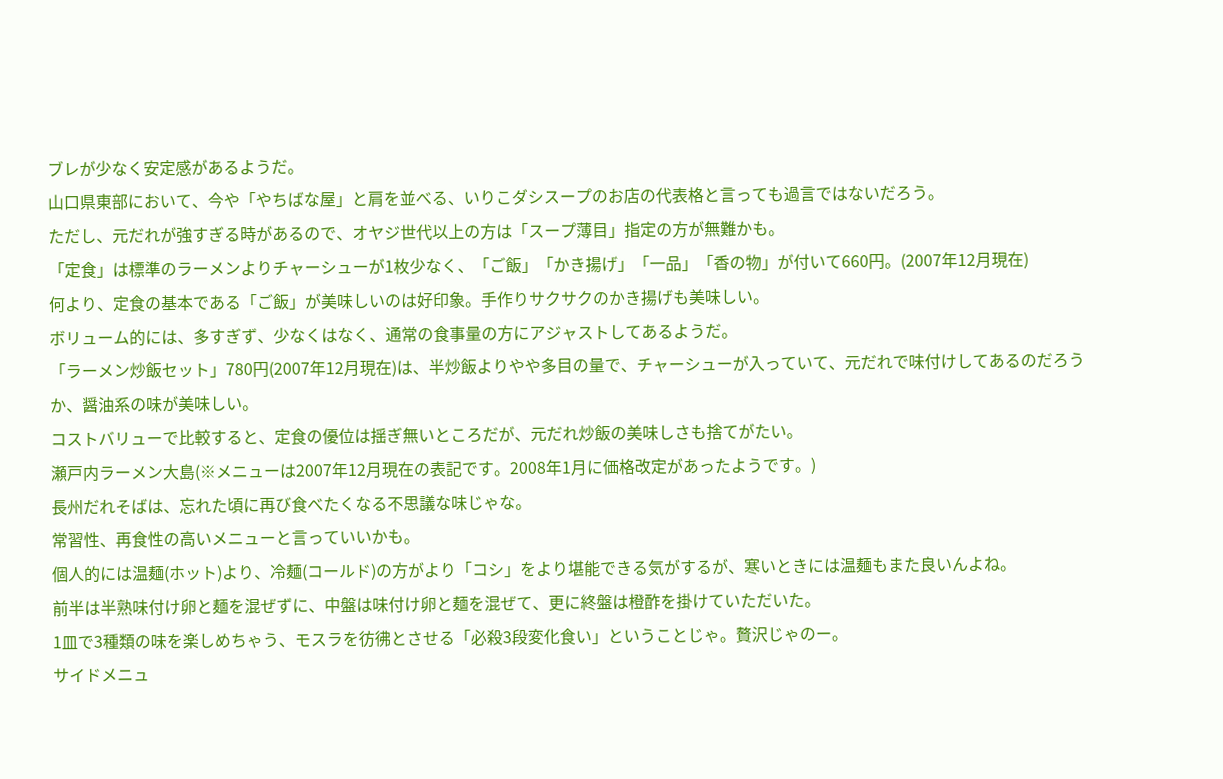ブレが少なく安定感があるようだ。
山口県東部において、今や「やちばな屋」と肩を並べる、いりこダシスープのお店の代表格と言っても過言ではないだろう。
ただし、元だれが強すぎる時があるので、オヤジ世代以上の方は「スープ薄目」指定の方が無難かも。
「定食」は標準のラーメンよりチャーシューが1枚少なく、「ご飯」「かき揚げ」「一品」「香の物」が付いて660円。(2007年12月現在)
何より、定食の基本である「ご飯」が美味しいのは好印象。手作りサクサクのかき揚げも美味しい。
ボリューム的には、多すぎず、少なくはなく、通常の食事量の方にアジャストしてあるようだ。
「ラーメン炒飯セット」780円(2007年12月現在)は、半炒飯よりやや多目の量で、チャーシューが入っていて、元だれで味付けしてあるのだろうか、醤油系の味が美味しい。
コストバリューで比較すると、定食の優位は揺ぎ無いところだが、元だれ炒飯の美味しさも捨てがたい。
瀬戸内ラーメン大島(※メニューは2007年12月現在の表記です。2008年1月に価格改定があったようです。)
長州だれそばは、忘れた頃に再び食べたくなる不思議な味じゃな。
常習性、再食性の高いメニューと言っていいかも。
個人的には温麺(ホット)より、冷麺(コールド)の方がより「コシ」をより堪能できる気がするが、寒いときには温麺もまた良いんよね。
前半は半熟味付け卵と麺を混ぜずに、中盤は味付け卵と麺を混ぜて、更に終盤は橙酢を掛けていただいた。
1皿で3種類の味を楽しめちゃう、モスラを彷彿とさせる「必殺3段変化食い」ということじゃ。贅沢じゃのー。
サイドメニュ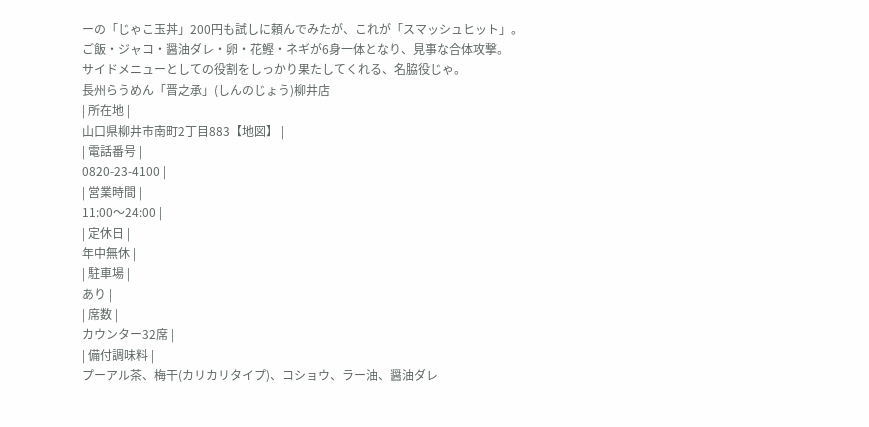ーの「じゃこ玉丼」200円も試しに頼んでみたが、これが「スマッシュヒット」。
ご飯・ジャコ・醤油ダレ・卵・花鰹・ネギが6身一体となり、見事な合体攻撃。
サイドメニューとしての役割をしっかり果たしてくれる、名脇役じゃ。
長州らうめん「晋之承」(しんのじょう)柳井店
| 所在地 |
山口県柳井市南町2丁目883【地図】 |
| 電話番号 |
0820-23-4100 |
| 営業時間 |
11:00〜24:00 |
| 定休日 |
年中無休 |
| 駐車場 |
あり |
| 席数 |
カウンター32席 |
| 備付調味料 |
プーアル茶、梅干(カリカリタイプ)、コショウ、ラー油、醤油ダレ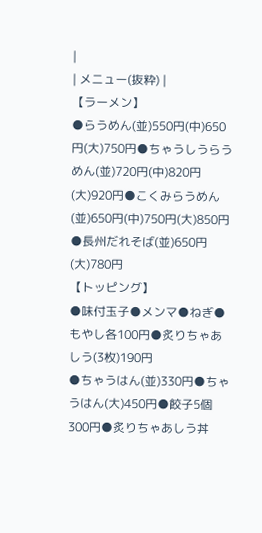|
| メニュー(抜粋) |
【ラーメン】
●らうめん(並)550円(中)650円(大)750円●ちゃうしうらうめん(並)720円(中)820円(大)920円●こくみらうめん(並)650円(中)750円(大)850円●長州だれそば(並)650円(大)780円
【トッピング】
●味付玉子●メンマ●ねぎ●もやし各100円●炙りちゃあしう(3枚)190円
●ちゃうはん(並)330円●ちゃうはん(大)450円●餃子5個300円●炙りちゃあしう丼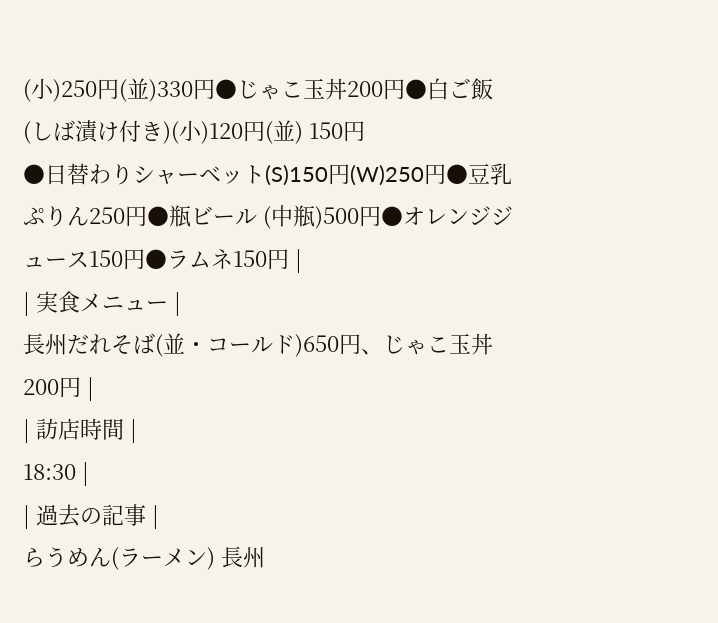(小)250円(並)330円●じゃこ玉丼200円●白ご飯(しば漬け付き)(小)120円(並) 150円
●日替わりシャーベット(S)150円(W)250円●豆乳ぷりん250円●瓶ビール (中瓶)500円●オレンジジュース150円●ラムネ150円 |
| 実食メニュー |
長州だれそば(並・コールド)650円、じゃこ玉丼200円 |
| 訪店時間 |
18:30 |
| 過去の記事 |
らうめん(ラーメン) 長州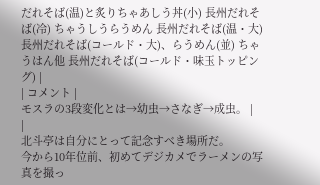だれそば(温)と炙りちゃあしう丼(小) 長州だれそば(冷) ちゃうしうらうめん 長州だれそば(温・大) 長州だれそば(コールド・大)、らうめん(並) ちゃうはん他 長州だれそば(コールド・味玉トッピング) |
| コメント |
モスラの3段変化とは→幼虫→さなぎ→成虫。 |
|
北斗亭は自分にとって記念すべき場所だ。
今から10年位前、初めてデジカメでラーメンの写真を撮っ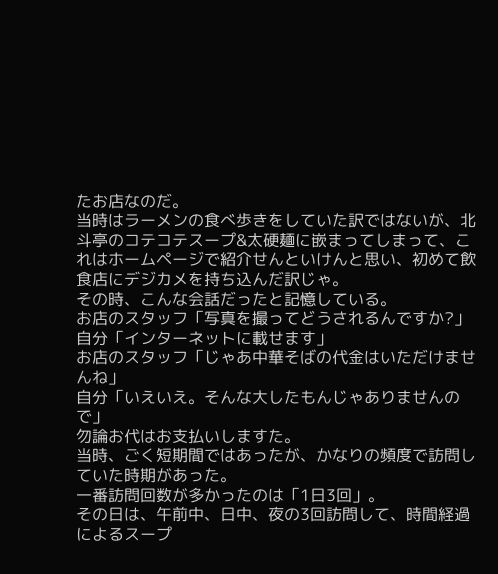たお店なのだ。
当時はラーメンの食べ歩きをしていた訳ではないが、北斗亭のコテコテスープ&太硬麺に嵌まってしまって、これはホームページで紹介せんといけんと思い、初めて飲食店にデジカメを持ち込んだ訳じゃ。
その時、こんな会話だったと記憶している。
お店のスタッフ「写真を撮ってどうされるんですか?」
自分「インターネットに載せます」
お店のスタッフ「じゃあ中華そばの代金はいただけませんね」
自分「いえいえ。そんな大したもんじゃありませんので」
勿論お代はお支払いしますた。
当時、ごく短期間ではあったが、かなりの頻度で訪問していた時期があった。
一番訪問回数が多かったのは「1日3回」。
その日は、午前中、日中、夜の3回訪問して、時間経過によるスープ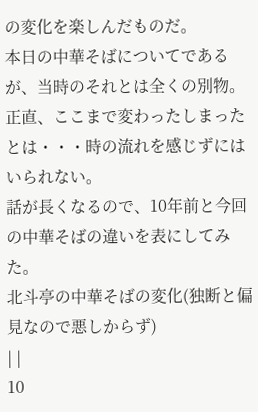の変化を楽しんだものだ。
本日の中華そばについてであるが、当時のそれとは全くの別物。
正直、ここまで変わったしまったとは・・・時の流れを感じずにはいられない。
話が長くなるので、10年前と今回の中華そばの違いを表にしてみた。
北斗亭の中華そばの変化(独断と偏見なので悪しからず)
| |
10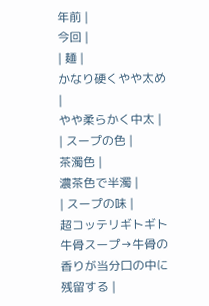年前 |
今回 |
| 麺 |
かなり硬くやや太め |
やや柔らかく中太 |
| スープの色 |
茶濁色 |
濃茶色で半濁 |
| スープの味 |
超コッテリギトギト牛骨スープ→牛骨の香りが当分口の中に残留する |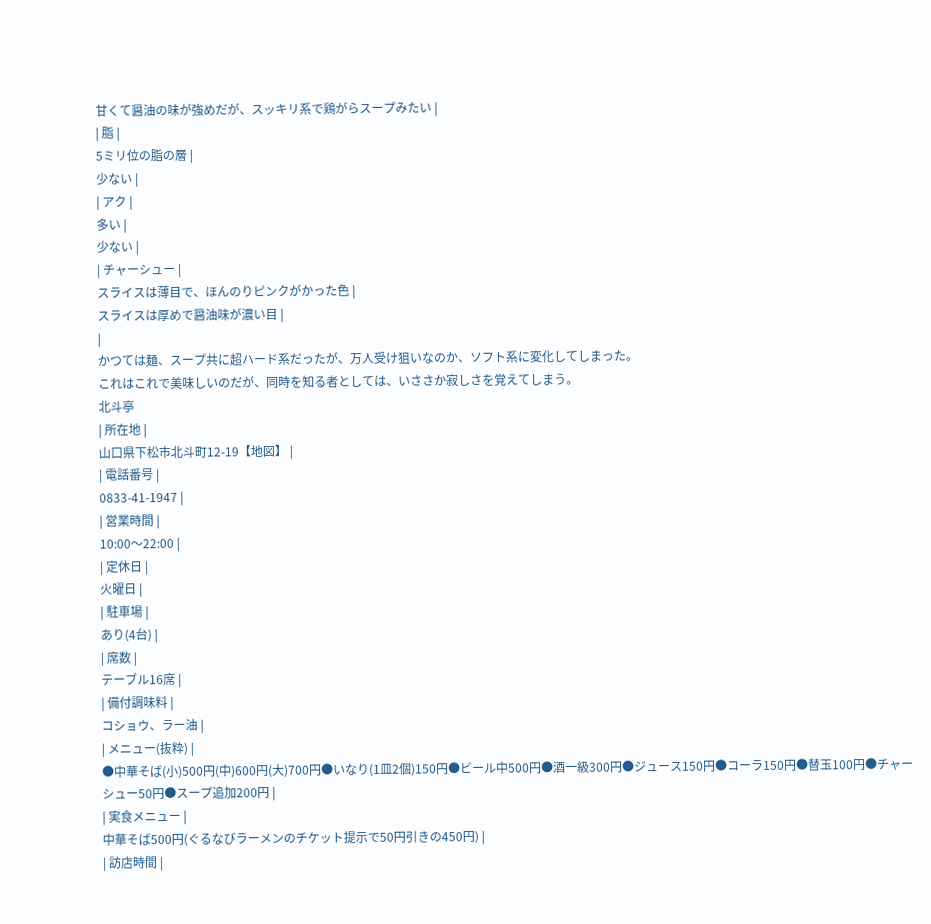甘くて醤油の味が強めだが、スッキリ系で鶏がらスープみたい |
| 脂 |
5ミリ位の脂の層 |
少ない |
| アク |
多い |
少ない |
| チャーシュー |
スライスは薄目で、ほんのりピンクがかった色 |
スライスは厚めで醤油味が濃い目 |
|
かつては麺、スープ共に超ハード系だったが、万人受け狙いなのか、ソフト系に変化してしまった。
これはこれで美味しいのだが、同時を知る者としては、いささか寂しさを覚えてしまう。
北斗亭
| 所在地 |
山口県下松市北斗町12-19【地図】 |
| 電話番号 |
0833-41-1947 |
| 営業時間 |
10:00〜22:00 |
| 定休日 |
火曜日 |
| 駐車場 |
あり(4台) |
| 席数 |
テーブル16席 |
| 備付調味料 |
コショウ、ラー油 |
| メニュー(抜粋) |
●中華そば(小)500円(中)600円(大)700円●いなり(1皿2個)150円●ビール中500円●酒一級300円●ジュース150円●コーラ150円●替玉100円●チャーシュー50円●スープ追加200円 |
| 実食メニュー |
中華そば500円(ぐるなびラーメンのチケット提示で50円引きの450円) |
| 訪店時間 |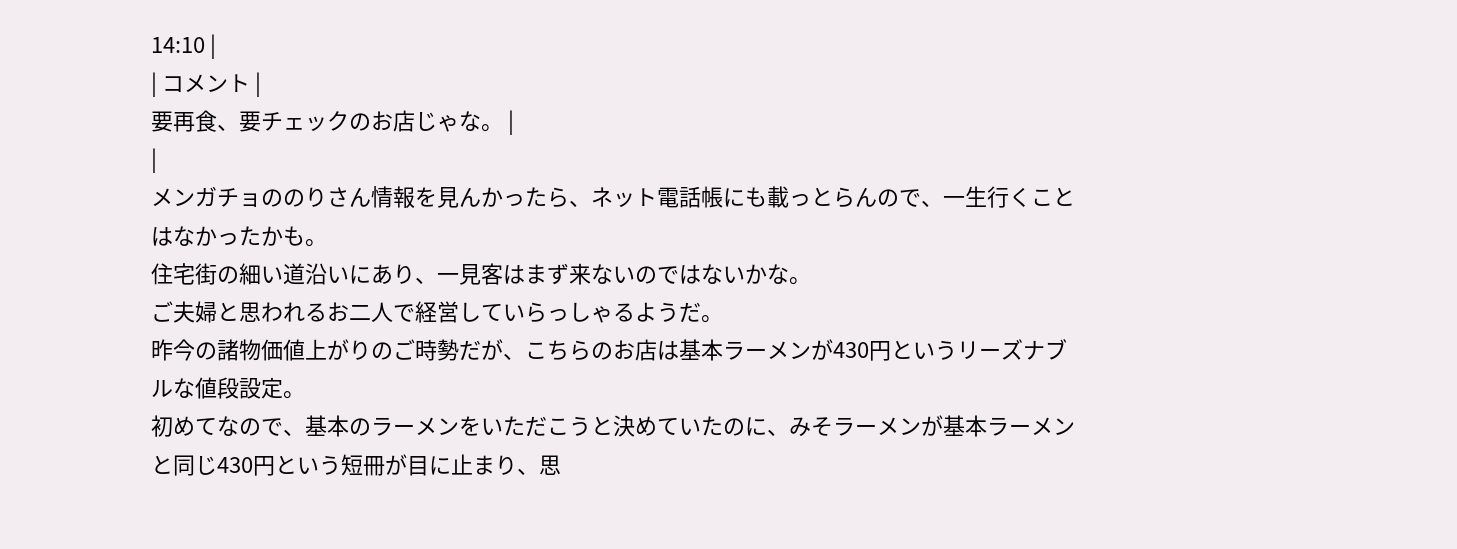14:10 |
| コメント |
要再食、要チェックのお店じゃな。 |
|
メンガチョののりさん情報を見んかったら、ネット電話帳にも載っとらんので、一生行くことはなかったかも。
住宅街の細い道沿いにあり、一見客はまず来ないのではないかな。
ご夫婦と思われるお二人で経営していらっしゃるようだ。
昨今の諸物価値上がりのご時勢だが、こちらのお店は基本ラーメンが430円というリーズナブルな値段設定。
初めてなので、基本のラーメンをいただこうと決めていたのに、みそラーメンが基本ラーメンと同じ430円という短冊が目に止まり、思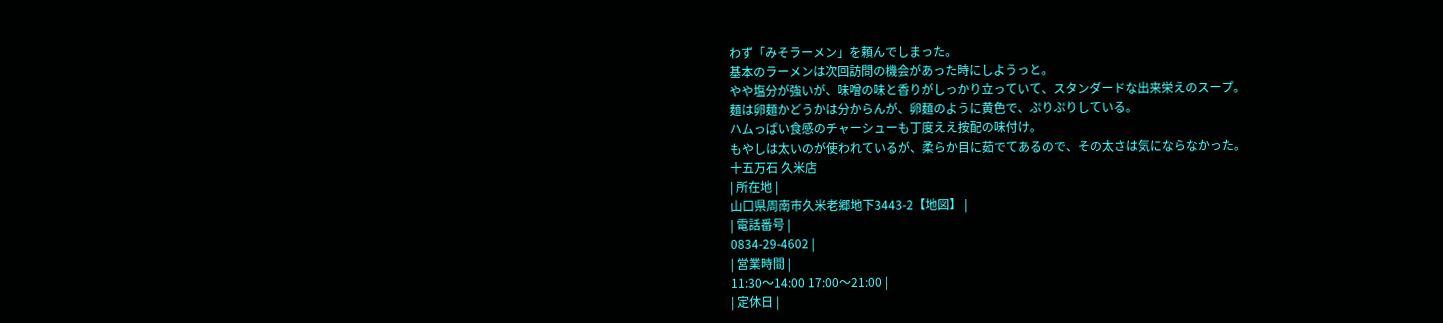わず「みそラーメン」を頼んでしまった。
基本のラーメンは次回訪問の機会があった時にしようっと。
やや塩分が強いが、味噌の味と香りがしっかり立っていて、スタンダードな出来栄えのスープ。
麺は卵麺かどうかは分からんが、卵麺のように黄色で、ぷりぷりしている。
ハムっぱい食感のチャーシューも丁度ええ按配の味付け。
もやしは太いのが使われているが、柔らか目に茹でてあるので、その太さは気にならなかった。
十五万石 久米店
| 所在地 |
山口県周南市久米老郷地下3443-2【地図】 |
| 電話番号 |
0834-29-4602 |
| 営業時間 |
11:30〜14:00 17:00〜21:00 |
| 定休日 |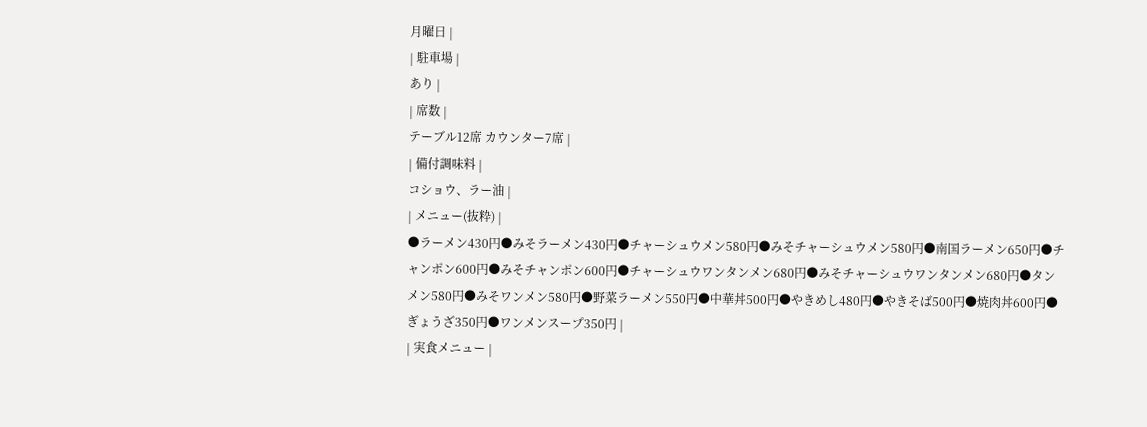月曜日 |
| 駐車場 |
あり |
| 席数 |
テーブル12席 カウンター7席 |
| 備付調味料 |
コショウ、ラー油 |
| メニュー(抜粋) |
●ラーメン430円●みそラーメン430円●チャーシュウメン580円●みそチャーシュウメン580円●南国ラーメン650円●チャンポン600円●みそチャンポン600円●チャーシュウワンタンメン680円●みそチャーシュウワンタンメン680円●タンメン580円●みそワンメン580円●野菜ラーメン550円●中華丼500円●やきめし480円●やきそば500円●焼肉丼600円●ぎょうざ350円●ワンメンスープ350円 |
| 実食メニュー |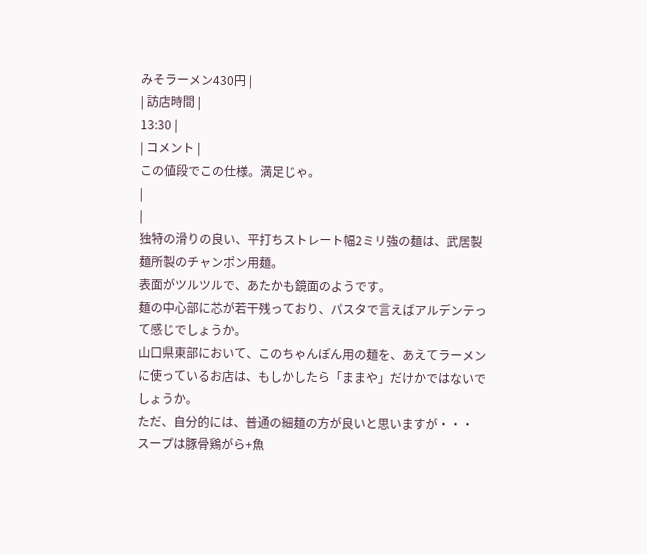みそラーメン430円 |
| 訪店時間 |
13:30 |
| コメント |
この値段でこの仕様。満足じゃ。
|
|
独特の滑りの良い、平打ちストレート幅2ミリ強の麺は、武居製麺所製のチャンポン用麺。
表面がツルツルで、あたかも鏡面のようです。
麺の中心部に芯が若干残っており、パスタで言えばアルデンテって感じでしょうか。
山口県東部において、このちゃんぽん用の麺を、あえてラーメンに使っているお店は、もしかしたら「ままや」だけかではないでしょうか。
ただ、自分的には、普通の細麺の方が良いと思いますが・・・
スープは豚骨鶏がら+魚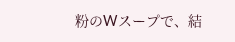粉のWスープで、結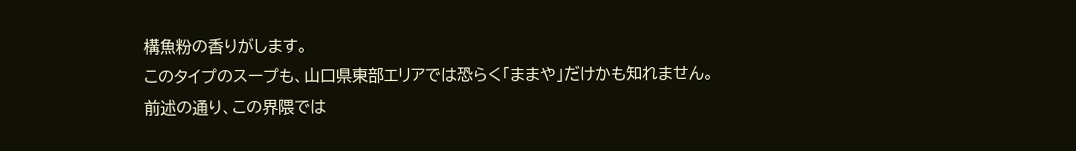構魚粉の香りがします。
このタイプのスープも、山口県東部エリアでは恐らく「ままや」だけかも知れません。
前述の通り、この界隈では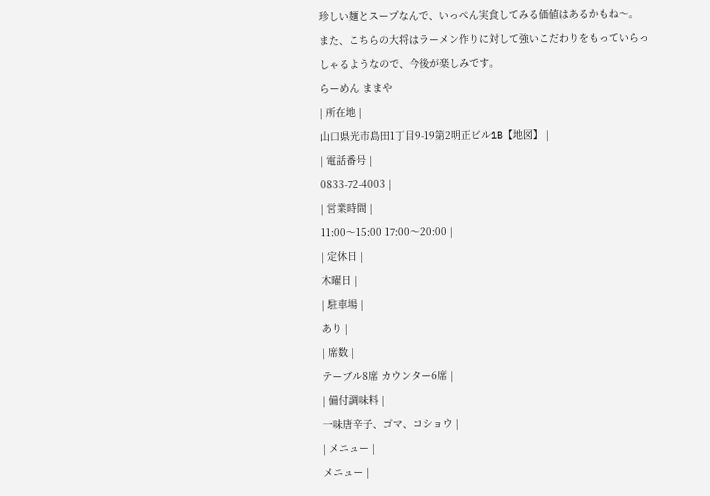珍しい麺とスープなんで、いっぺん実食してみる価値はあるかもね〜。
また、こちらの大将はラーメン作りに対して強いこだわりをもっていらっしゃるようなので、今後が楽しみです。
らーめん ままや
| 所在地 |
山口県光市島田1丁目9-19第2明正ビル1B【地図】 |
| 電話番号 |
0833-72-4003 |
| 営業時間 |
11:00〜15:00 17:00〜20:00 |
| 定休日 |
木曜日 |
| 駐車場 |
あり |
| 席数 |
テーブル8席 カウンター6席 |
| 備付調味料 |
一味唐辛子、ゴマ、コショウ |
| メニュー |
メニュー |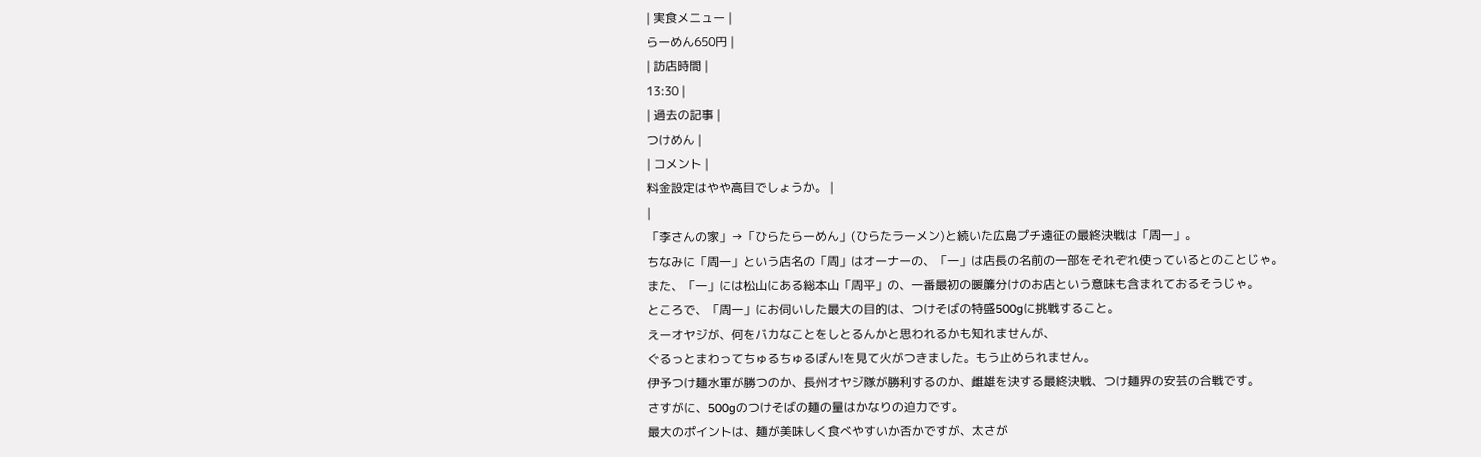| 実食メニュー |
らーめん650円 |
| 訪店時間 |
13:30 |
| 過去の記事 |
つけめん |
| コメント |
料金設定はやや高目でしょうか。 |
|
「李さんの家」→「ひらたらーめん」(ひらたラーメン)と続いた広島プチ遠征の最終決戦は「周一」。
ちなみに「周一」という店名の「周」はオーナーの、「一」は店長の名前の一部をそれぞれ使っているとのことじゃ。
また、「一」には松山にある総本山「周平」の、一番最初の暖簾分けのお店という意味も含まれておるそうじゃ。
ところで、「周一」にお伺いした最大の目的は、つけそばの特盛500gに挑戦すること。
えーオヤジが、何をバカなことをしとるんかと思われるかも知れませんが、
ぐるっとまわってちゅるちゅるぽん!を見て火がつきました。もう止められません。
伊予つけ麺水軍が勝つのか、長州オヤジ隊が勝利するのか、雌雄を決する最終決戦、つけ麺界の安芸の合戦です。
さすがに、500gのつけそばの麺の量はかなりの迫力です。
最大のポイントは、麺が美味しく食べやすいか否かですが、太さが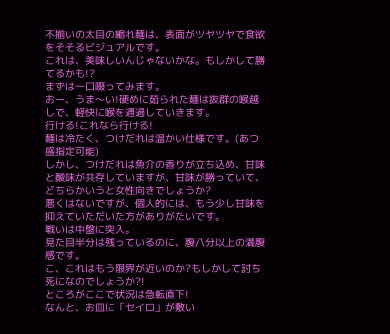不揃いの太目の縮れ麺は、表面がツヤツヤで食欲をそそるビジュアルです。
これは、美味しいんじゃないかな。もしかして勝てるかも!?
まずは一口啜ってみます。
おー、うま〜い!硬めに茹られた麺は抜群の喉越しで、軽快に喉を通過していきます。
行ける!これなら行ける!
麺は冷たく、つけだれは温かい仕様です。(あつ盛指定可能)
しかし、つけだれは魚介の香りが立ち込め、甘味と酸味が共存していますが、甘味が勝っていて、どちらかいうと女性向きでしょうか?
悪くはないですが、個人的には、もう少し甘味を抑えていただいた方がありがたいです。
戦いは中盤に突入。
見た目半分は残っているのに、腹八分以上の満腹感です。
こ、これはもう限界が近いのか?もしかして討ち死になのでしょうか?!
ところがここで状況は急転直下!
なんと、お皿に「セイロ」が敷い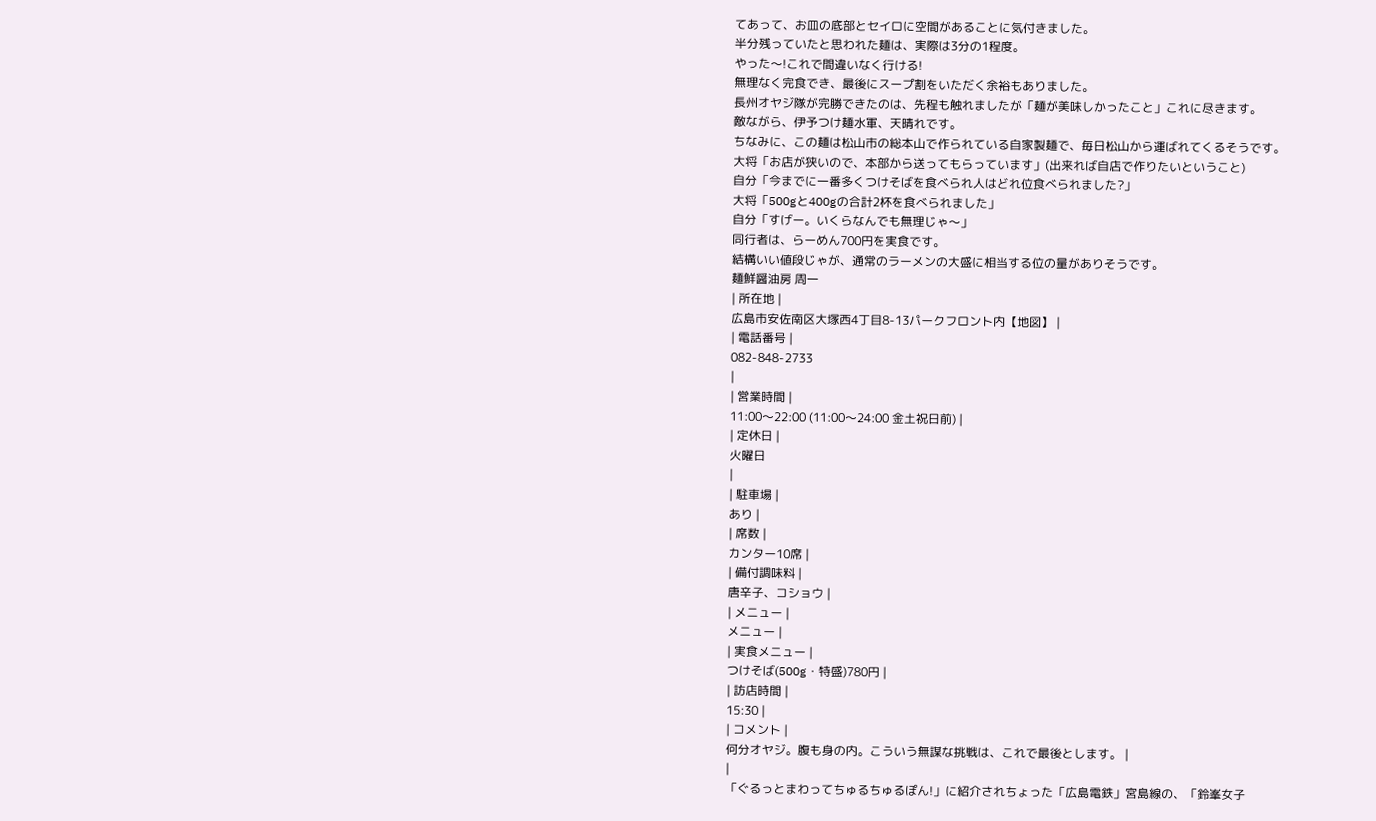てあって、お皿の底部とセイロに空間があることに気付きました。
半分残っていたと思われた麺は、実際は3分の1程度。
やった〜!これで間違いなく行ける!
無理なく完食でき、最後にスープ割をいただく余裕もありました。
長州オヤジ隊が完勝できたのは、先程も触れましたが「麺が美味しかったこと」これに尽きます。
敵ながら、伊予つけ麺水軍、天晴れです。
ちなみに、この麺は松山市の総本山で作られている自家製麺で、毎日松山から運ばれてくるそうです。
大将「お店が狭いので、本部から送ってもらっています」(出来れば自店で作りたいということ)
自分「今までに一番多くつけそばを食べられ人はどれ位食べられました?」
大将「500gと400gの合計2杯を食べられました」
自分「すげー。いくらなんでも無理じゃ〜」
同行者は、らーめん700円を実食です。
結構いい値段じゃが、通常のラーメンの大盛に相当する位の量がありそうです。
麺鮮醤油房 周一
| 所在地 |
広島市安佐南区大塚西4丁目8-13パークフロント内【地図】 |
| 電話番号 |
082-848-2733
|
| 営業時間 |
11:00〜22:00 (11:00〜24:00 金土祝日前) |
| 定休日 |
火曜日
|
| 駐車場 |
あり |
| 席数 |
カンター10席 |
| 備付調味料 |
唐辛子、コショウ |
| メニュー |
メニュー |
| 実食メニュー |
つけそば(500g・特盛)780円 |
| 訪店時間 |
15:30 |
| コメント |
何分オヤジ。腹も身の内。こういう無謀な挑戦は、これで最後とします。 |
|
「ぐるっとまわってちゅるちゅるぽん!」に紹介されちょった「広島電鉄」宮島線の、「鈴峯女子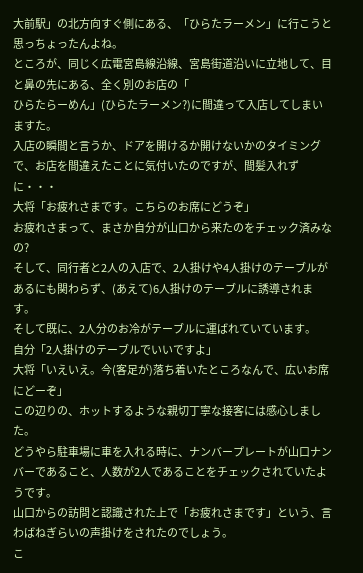大前駅」の北方向すぐ側にある、「ひらたラーメン」に行こうと思っちょったんよね。
ところが、同じく広電宮島線沿線、宮島街道沿いに立地して、目と鼻の先にある、全く別のお店の「
ひらたらーめん」(ひらたラーメン?)に間違って入店してしまいますた。
入店の瞬間と言うか、ドアを開けるか開けないかのタイミングで、お店を間違えたことに気付いたのですが、間髪入れずに・・・
大将「お疲れさまです。こちらのお席にどうぞ」
お疲れさまって、まさか自分が山口から来たのをチェック済みなの?
そして、同行者と2人の入店で、2人掛けや4人掛けのテーブルがあるにも関わらず、(あえて)6人掛けのテーブルに誘導されます。
そして既に、2人分のお冷がテーブルに運ばれていています。
自分「2人掛けのテーブルでいいですよ」
大将「いえいえ。今(客足が)落ち着いたところなんで、広いお席にどーぞ」
この辺りの、ホットするような親切丁寧な接客には感心しました。
どうやら駐車場に車を入れる時に、ナンバープレートが山口ナンバーであること、人数が2人であることをチェックされていたようです。
山口からの訪問と認識された上で「お疲れさまです」という、言わばねぎらいの声掛けをされたのでしょう。
こ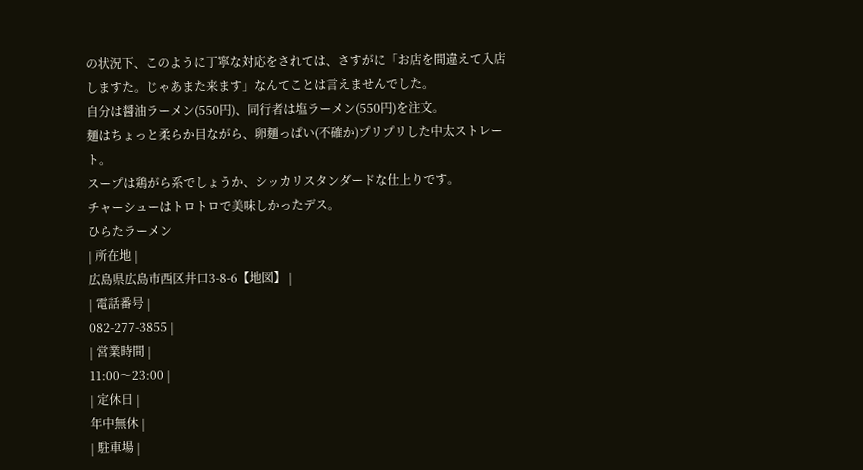の状況下、このように丁寧な対応をされては、さすがに「お店を間違えて入店しますた。じゃあまた来ます」なんてことは言えませんでした。
自分は醤油ラーメン(550円)、同行者は塩ラーメン(550円)を注文。
麺はちょっと柔らか目ながら、卵麺っぱい(不確か)プリプリした中太ストレート。
スープは鶏がら系でしょうか、シッカリスタンダードな仕上りです。
チャーシューはトロトロで美味しかったデス。
ひらたラーメン
| 所在地 |
広島県広島市西区井口3-8-6【地図】 |
| 電話番号 |
082-277-3855 |
| 営業時間 |
11:00〜23:00 |
| 定休日 |
年中無休 |
| 駐車場 |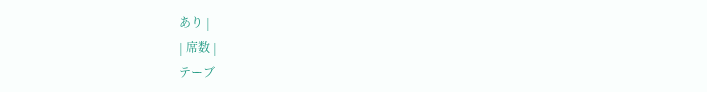あり |
| 席数 |
テーブ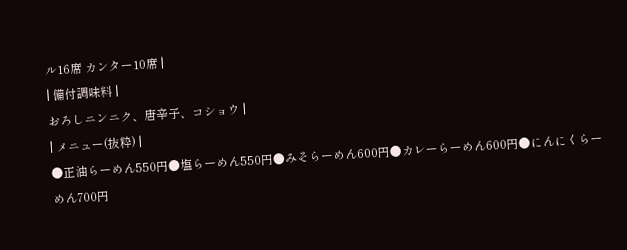ル16席 カンター10席 |
| 備付調味料 |
おろしニンニク、唐辛子、コショウ |
| メニュー(抜粋) |
●正油らーめん550円●塩らーめん550円●みそらーめん600円●カレーらーめん600円●にんにくらーめん700円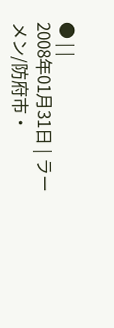● | |
2008年01月31日 | ラーメン/防府市・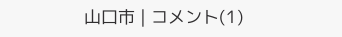山口市 | コメント(1)